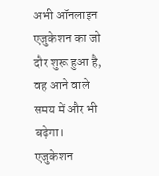अभी ऑनलाइन एजुकेशन का जो दौर शुरू हुआ है, वह आने वाले समय में और भी बढ़ेगा। एजुकेशन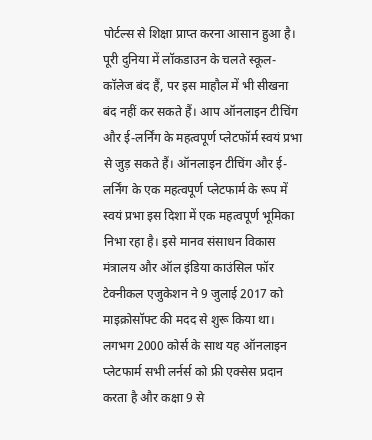पोर्टल्स से शिक्षा प्राप्त करना आसान हुआ है।
पूरी दुनिया में लॉकडाउन के चलते स्कूल-कॉलेज बंद हैं, पर इस माहौल में भी सीखना बंद नहीं कर सकते हैं। आप ऑनलाइन टीचिंग और ई-लर्निंग के महत्वपूर्ण प्लेटफॉर्म स्वयं प्रभा से जुड़ सकते हैं। ऑनलाइन टीचिंग और ई-लर्निंग के एक महत्वपूर्ण प्लेटफार्म के रूप में स्वयं प्रभा इस दिशा में एक महत्वपूर्ण भूमिका निभा रहा है। इसे मानव संसाधन विकास मंत्रालय और ऑल इंडिया काउंसिल फॉर टेक्नीकल एजुकेशन ने 9 जुलाई 2017 को माइक्रोसॉफ्ट की मदद से शुरू किया था। लगभग 2000 कोर्स के साथ यह ऑनलाइन प्लेटफार्म सभी लर्नर्स को फ्री एक्सेस प्रदान करता है और कक्षा 9 से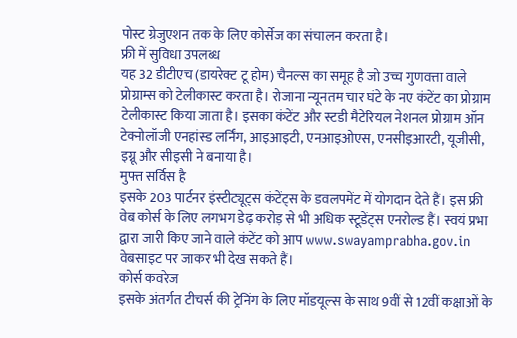पोस्ट ग्रेजुएशन तक के लिए कोर्सेज का संचालन करता है।
फ्री में सुविधा उपलब्ध
यह 32 डीटीएच (डायरेक्ट टू होम) चैनल्स का समूह है जो उच्च गुणवत्ता वाले प्रोग्राम्स को टेलीकास्ट करता है। रोजाना न्यूनतम चार घंटे के नए कंटेंट का प्रोग्राम टेलीकास्ट किया जाता है। इसका कंटेंट और स्टडी मैटेरियल नेशनल प्रोग्राम ऑन टेक्नोलॉजी एनहांस्ड लर्निंग, आइआइटी, एनआइओएस, एनसीइआरटी, यूजीसी, इग्नू और सीइसी ने बनाया है।
मुफ्त सर्विस है
इसके 203 पार्टनर इंस्टीट्यूट्स कंटेंट्स के डवलपमेंट में योगदान देते हैं। इस फ्री वेब कोर्स के लिए लगभग डेढ़ करोड़ से भी अधिक स्टूडेंट्स एनरोल्ड हैं। स्वयं प्रभा द्वारा जारी किए जाने वाले कंटेंट को आप www.swayamprabha.gov.in वेबसाइट पर जाकर भी देख सकते हैं।
कोर्स कवरेज
इसके अंतर्गत टीचर्स की ट्रेनिंग के लिए मॉडयूल्स के साथ 9वीं से 12वीं कक्षाओं के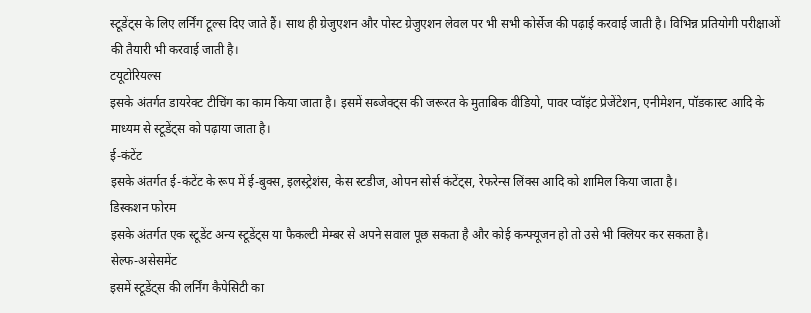स्टूडेंट्स के लिए लर्निंग टूल्स दिए जाते हैं। साथ ही ग्रेजुएशन और पोस्ट ग्रेजुएशन लेवल पर भी सभी कोर्सेज की पढ़ाई करवाई जाती है। विभिन्न प्रतियोगी परीक्षाओं की तैयारी भी करवाई जाती है।
टयूटोरियल्स
इसके अंतर्गत डायरेक्ट टीचिंग का काम किया जाता है। इसमें सब्जेक्ट्स की जरूरत के मुताबिक वीडियो, पावर प्वॉइंट प्रेजेंटेशन, एनीमेशन, पॉडकास्ट आदि के माध्यम से स्टूडेंट्स को पढ़ाया जाता है।
ई-कंटेंट
इसके अंतर्गत ई-कंटेंट के रूप में ई-बुक्स, इलस्ट्रेशंस, केस स्टडीज, ओपन सोर्स कंटेंट्स, रेफरेन्स लिंक्स आदि को शामिल किया जाता है।
डिस्कशन फोरम
इसके अंतर्गत एक स्टूडेंट अन्य स्टूडेंट्स या फैकल्टी मेम्बर से अपने सवाल पूछ सकता है और कोई कन्फ्यूजन हो तो उसे भी क्लियर कर सकता है।
सेल्फ-असेसमेंट
इसमें स्टूडेंट्स की लर्निंग कैपेसिटी का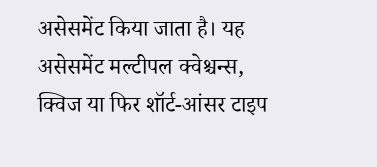असेसमेंट किया जाता है। यह असेसमेंट मल्टीपल क्वेश्चन्स, क्विज या फिर शॉर्ट-आंसर टाइप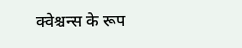क्वेश्चन्स के रूप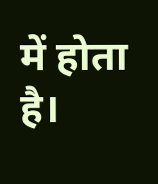में होता है।